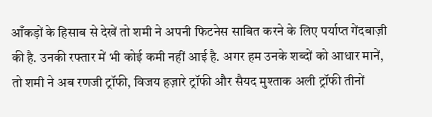आँकड़ों के हिसाब से देखें तो शमी ने अपनी फिटनेस साबित करने के लिए पर्याप्त गेंदबाज़ी की है. उनकी रफ्तार में भी कोई कमी नहीं आई है. अगर हम उनके शब्दों को आधार मानें, तो शमी ने अब रणजी ट्रॉफी, विजय हज़ारे ट्रॉफी और सैयद मुश्ताक अली ट्रॉफी तीनों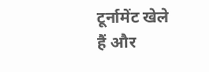टूर्नामेंट खेले हैं और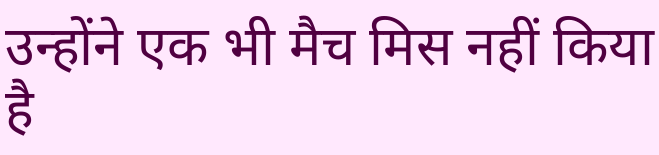उन्होंने एक भी मैच मिस नहीं किया है